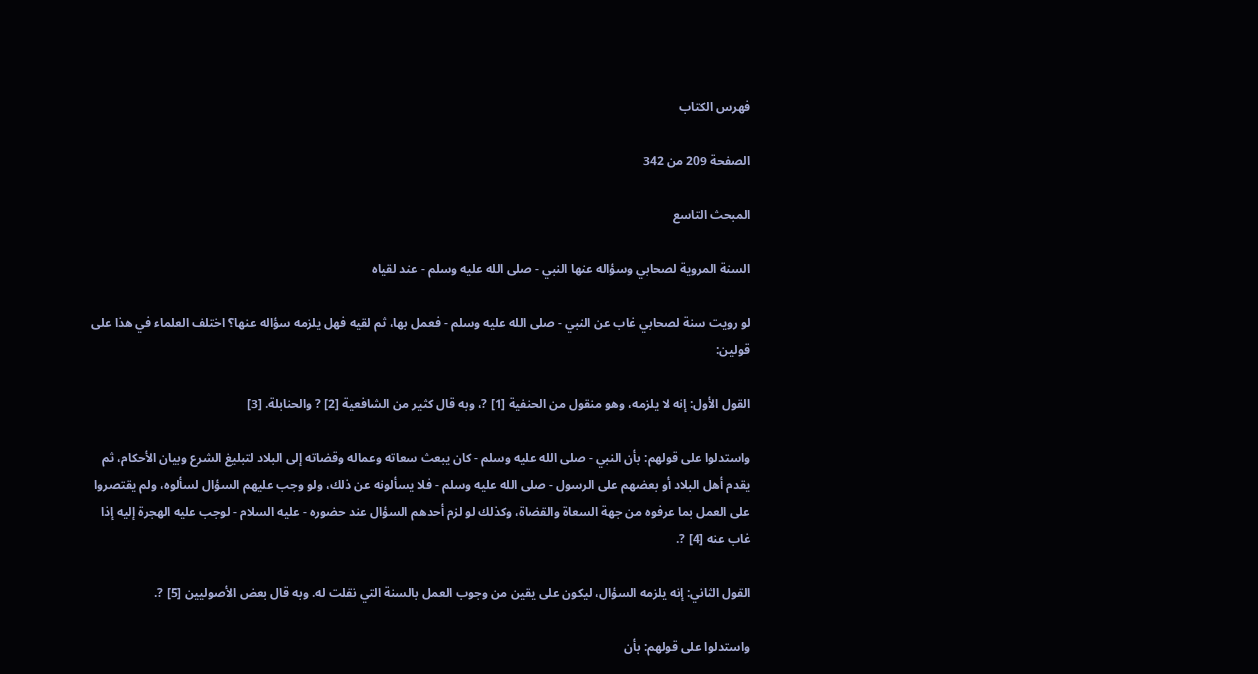فهرس الكتاب

الصفحة 209 من 342

المبحث التاسع

السنة المروية لصحابي وسؤاله عنها النبي - صلى الله عليه وسلم - عند لقياه

لو رويت سنة لصحابي غاب عن النبي - صلى الله عليه وسلم - فعمل بها، ثم لقيه فهل يلزمه سؤاله عنها؟ اختلف العلماء في هذا على قولين:

القول الأول: إنه لا يلزمه، وهو منقول من الحنفية [1] ?، وبه قال كثير من الشافعية [2] ? والحنابلة. [3]

واستدلوا على قولهم: بأن النبي - صلى الله عليه وسلم - كان يبعث سعاته وعماله وقضاته إلى البلاد لتبليغ الشرع وبيان الأحكام، ثم يقدم أهل البلاد أو بعضهم على الرسول - صلى الله عليه وسلم - فلا يسألونه عن ذلك، ولو وجب عليهم السؤال لسألوه، ولم يقتصروا على العمل بما عرفوه من جهة السعاة والقضاة، وكذلك لو لزم أحدهم السؤال عند حضوره - عليه السلام - لوجب عليه الهجرة إليه إذا غاب عنه [4] ?.

القول الثاني: إنه يلزمه السؤال، ليكون على يقين من وجوب العمل بالسنة التي نقلت له. وبه قال بعض الأصوليين [5] ?.

واستدلوا على قولهم: بأن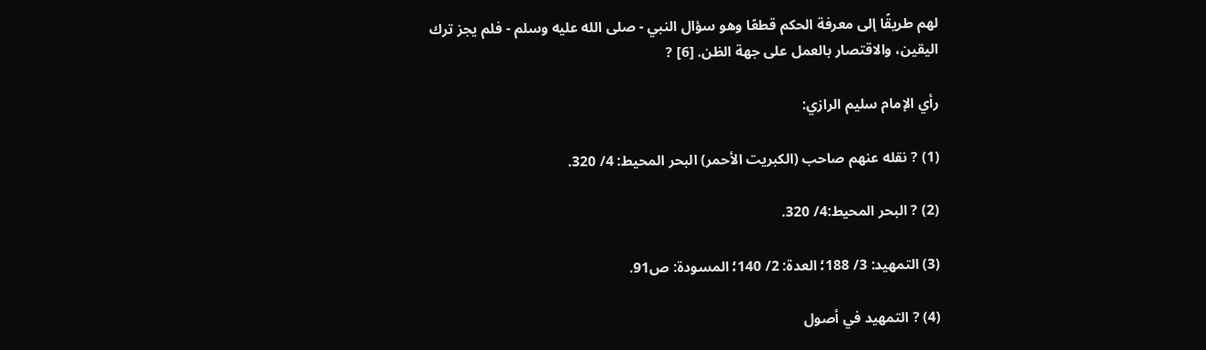لهم طريقًا إلى معرفة الحكم قطعًا وهو سؤال النبي - صلى الله عليه وسلم - فلم يجز ترك اليقين، والاقتصار بالعمل على جهة الظن. [6] ?

رأي الإمام سليم الرازي:

(1) ? نقله عنهم صاحب (الكبريت الأحمر) البحر المحيط: 4/ 320.

(2) ? البحر المحيط:4/ 320.

(3) التمهيد: 3/ 188؛ العدة: 2/ 140؛ المسودة: ص91.

(4) ? التمهيد في أصول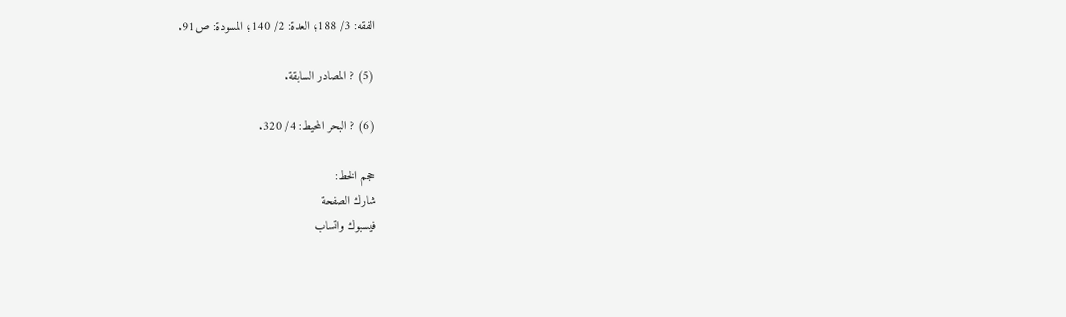الفقه: 3/ 188؛ العدة: 2/ 140؛ المسودة: ص91.

(5) ? المصادر السابقة.

(6) ? البحر المحيط: 4/ 320.

حجم الخط:
شارك الصفحة
فيسبوك واتساب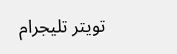تويتر تليجرام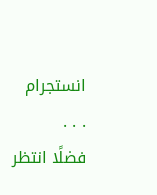انستجرام
. . .
فضلًا انتظر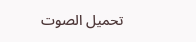تحميل الصوت